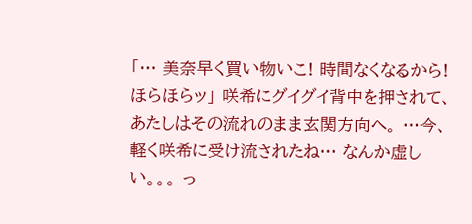「… 美奈早く買い物いこ! 時間なくなるから!ほらほらッ」 咲希にグイグイ背中を押されて、あたしはその流れのまま玄関方向へ。 …今、軽く咲希に受け流されたね… なんか虚しい。。。 っ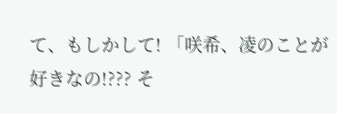て、もしかして! 「咲希、凌のことが好きなの!??? そ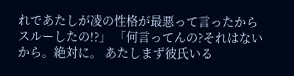れであたしが凌の性格が最悪って言ったからスルーしたの!?」 「何言ってんの?それはないから。絶対に。 あたしまず彼氏いる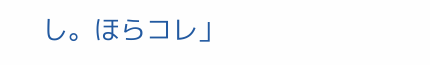し。ほらコレ」